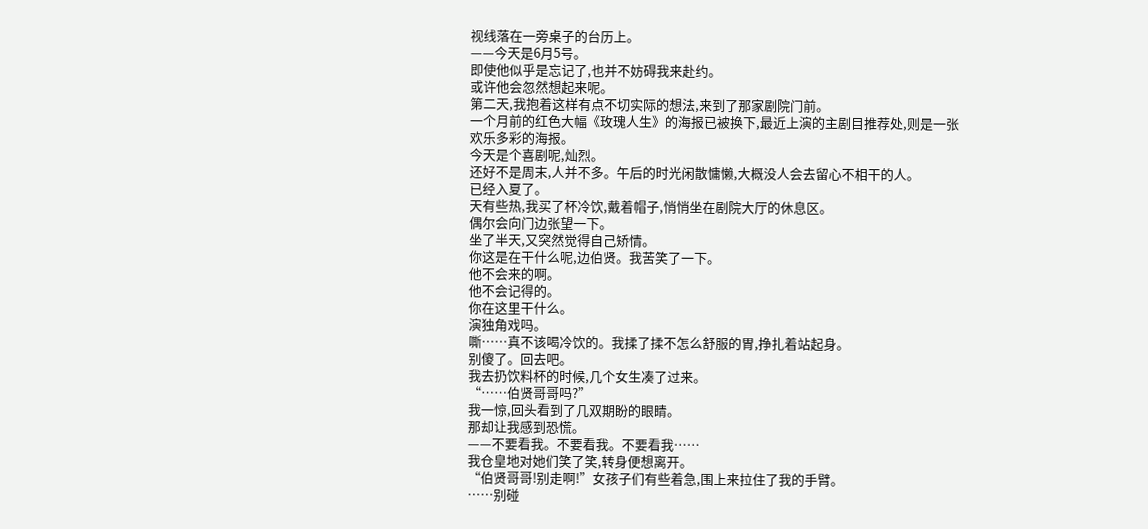视线落在一旁桌子的台历上。
——今天是6月5号。
即使他似乎是忘记了,也并不妨碍我来赴约。
或许他会忽然想起来呢。
第二天,我抱着这样有点不切实际的想法,来到了那家剧院门前。
一个月前的红色大幅《玫瑰人生》的海报已被换下,最近上演的主剧目推荐处,则是一张欢乐多彩的海报。
今天是个喜剧呢,灿烈。
还好不是周末,人并不多。午后的时光闲散慵懒,大概没人会去留心不相干的人。
已经入夏了。
天有些热,我买了杯冷饮,戴着帽子,悄悄坐在剧院大厅的休息区。
偶尔会向门边张望一下。
坐了半天,又突然觉得自己矫情。
你这是在干什么呢,边伯贤。我苦笑了一下。
他不会来的啊。
他不会记得的。
你在这里干什么。
演独角戏吗。
嘶……真不该喝冷饮的。我揉了揉不怎么舒服的胃,挣扎着站起身。
别傻了。回去吧。
我去扔饮料杯的时候,几个女生凑了过来。
“……伯贤哥哥吗?”
我一惊,回头看到了几双期盼的眼睛。
那却让我感到恐慌。
——不要看我。不要看我。不要看我……
我仓皇地对她们笑了笑,转身便想离开。
“伯贤哥哥!别走啊!”女孩子们有些着急,围上来拉住了我的手臂。
……别碰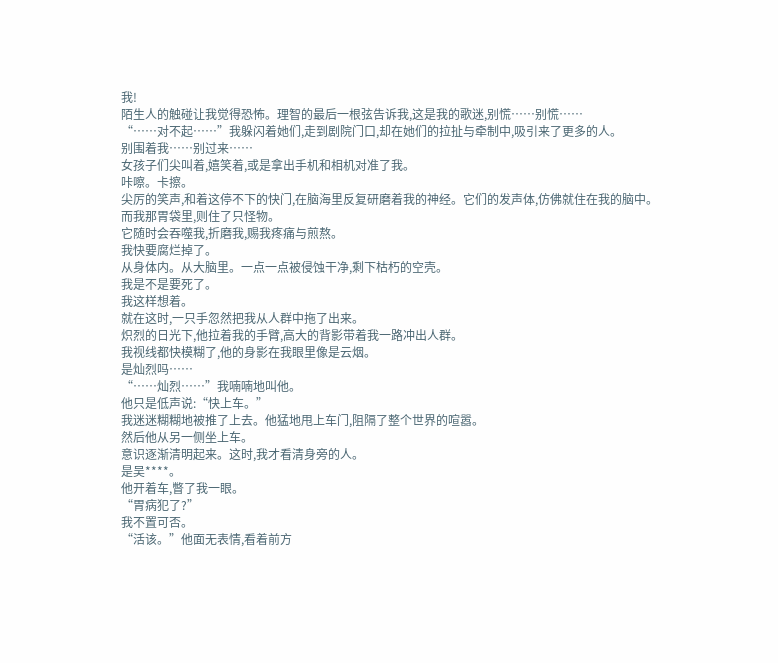我!
陌生人的触碰让我觉得恐怖。理智的最后一根弦告诉我,这是我的歌迷,别慌……别慌……
“……对不起……”我躲闪着她们,走到剧院门口,却在她们的拉扯与牵制中,吸引来了更多的人。
别围着我……别过来……
女孩子们尖叫着,嬉笑着,或是拿出手机和相机对准了我。
咔嚓。卡擦。
尖厉的笑声,和着这停不下的快门,在脑海里反复研磨着我的神经。它们的发声体,仿佛就住在我的脑中。
而我那胃袋里,则住了只怪物。
它随时会吞噬我,折磨我,赐我疼痛与煎熬。
我快要腐烂掉了。
从身体内。从大脑里。一点一点被侵蚀干净,剩下枯朽的空壳。
我是不是要死了。
我这样想着。
就在这时,一只手忽然把我从人群中拖了出来。
炽烈的日光下,他拉着我的手臂,高大的背影带着我一路冲出人群。
我视线都快模糊了,他的身影在我眼里像是云烟。
是灿烈吗……
“……灿烈……”我喃喃地叫他。
他只是低声说:“快上车。”
我迷迷糊糊地被推了上去。他猛地甩上车门,阻隔了整个世界的喧嚣。
然后他从另一侧坐上车。
意识逐渐清明起来。这时,我才看清身旁的人。
是吴****。
他开着车,瞥了我一眼。
“胃病犯了?”
我不置可否。
“活该。”他面无表情,看着前方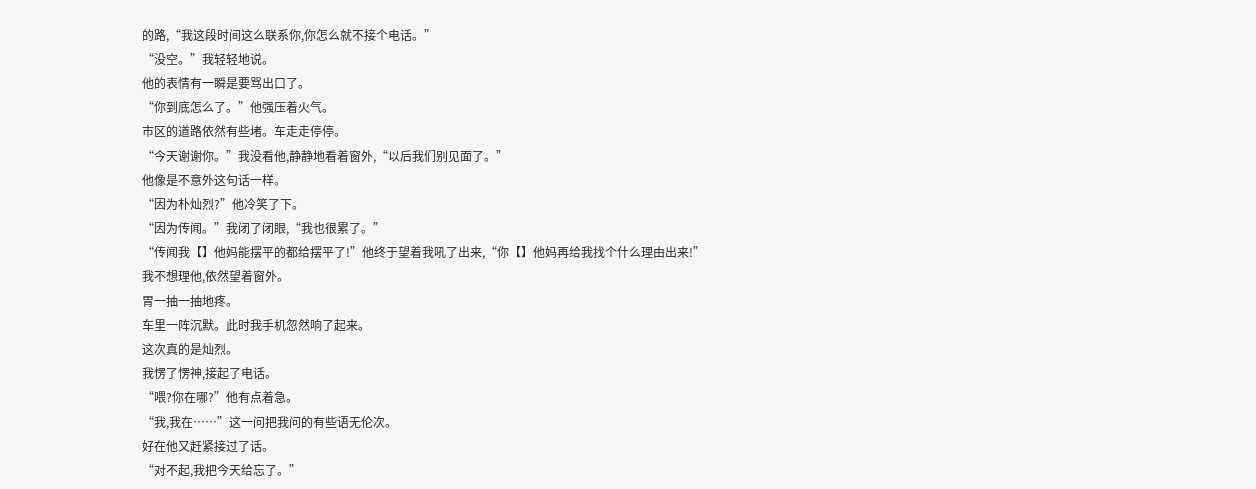的路,“我这段时间这么联系你,你怎么就不接个电话。”
“没空。”我轻轻地说。
他的表情有一瞬是要骂出口了。
“你到底怎么了。”他强压着火气。
市区的道路依然有些堵。车走走停停。
“今天谢谢你。”我没看他,静静地看着窗外,“以后我们别见面了。”
他像是不意外这句话一样。
“因为朴灿烈?”他冷笑了下。
“因为传闻。”我闭了闭眼,“我也很累了。”
“传闻我【】他妈能摆平的都给摆平了!”他终于望着我吼了出来,“你【】他妈再给我找个什么理由出来!”
我不想理他,依然望着窗外。
胃一抽一抽地疼。
车里一阵沉默。此时我手机忽然响了起来。
这次真的是灿烈。
我愣了愣神,接起了电话。
“喂?你在哪?”他有点着急。
“我,我在……”这一问把我问的有些语无伦次。
好在他又赶紧接过了话。
“对不起,我把今天给忘了。”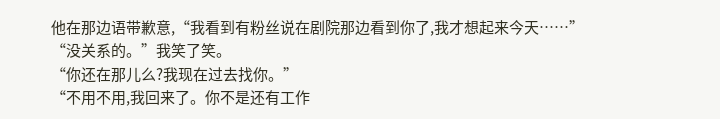他在那边语带歉意,“我看到有粉丝说在剧院那边看到你了,我才想起来今天……”
“没关系的。”我笑了笑。
“你还在那儿么?我现在过去找你。”
“不用不用,我回来了。你不是还有工作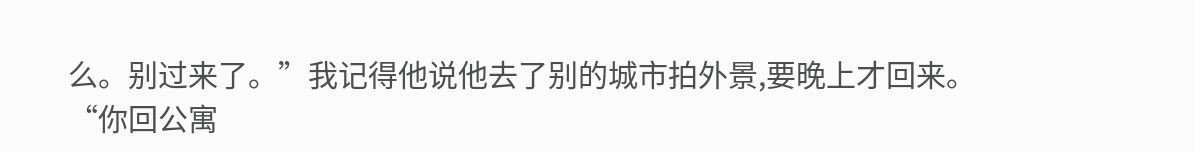么。别过来了。”我记得他说他去了别的城市拍外景,要晚上才回来。
“你回公寓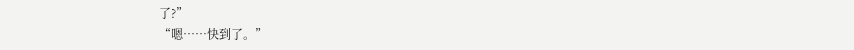了?”
“嗯……快到了。”